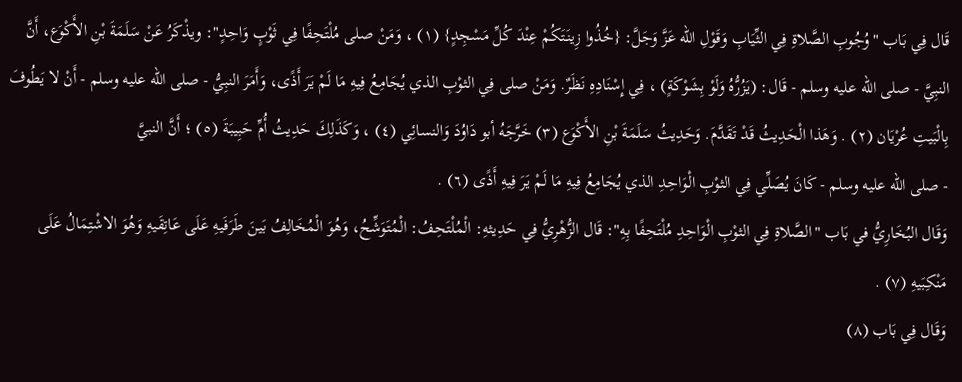قَال فِي بَاب "وُجُوبِ الصَّلاةِ فِي الثِّيَابِ وَقَوْلِ الله عَزَّ وَجَلَّ: {خُذُوا زِينَتَكُمْ عِنْدَ كُلِّ مَسْجِدٍ} (١) ، وَمَنْ صلى مُلْتَحِفًا فِي ثَوْبٍ وَاحِدٍ": ويذْكَرُ عَنْ سَلَمَةَ بْنِ الأَكْوَع، أَنَّ النبِيَّ - صلى الله عليه وسلم - قَال: (يَزُرُّهُ وَلَوْ بِشَوْكَةٍ) ، فِي إِسْنَادِهِ نَظَرٌ. وَمَنْ صلى فِي الثوْبِ الذي يُجَامِعُ فِيهِ مَا لَمْ يَرَ أَذًى، وَأَمَرَ النبِيُّ - صلى الله عليه وسلم - أَنْ لا يَطُوفَ بِالْبَيتِ عُرْيَان (٢) . وَهَذا الْحَدِيثُ قَدْ تَقَدَّمَ. وَحَدِيثُ سَلَمَةَ بْنِ الأَكْوَع (٣) خَرَّجَهُ أبو دَاوُدَ وَالنسائِي (٤) ، وَكَذَلِكَ حَدِيثُ أُمِّ حَبِيبَةَ (٥) ؛ أَنَّ النبيَّ
- صلى الله عليه وسلم - كَانَ يُصَلِّي فِي الثوْبِ الْوَاحِدِ الذي يُجَامِعُ فِيهِ مَا لَمْ يَرَ فِيهِ أَذًى (٦) .
وَقَال البُخَارِيُّ في بَاب "الصَّلاةِ فِي الثوْبِ الْوَاحِدِ مُلْتَحِفًا بِهِ": قَال الزُّهْرِيُّ فِي حَدِيثهِ: الْمُلْتَحِفُ: الْمُتَوَشِّحُ، وَهُوَ الْمُخَالِفُ بَينَ طَرَفَيهِ عَلَى عَاتِقَيهِ وَهُوَ الاشْتِمَالُ عَلَى مَنْكِبَيهِ (٧) .
وَقَال فِي بَاب (٨)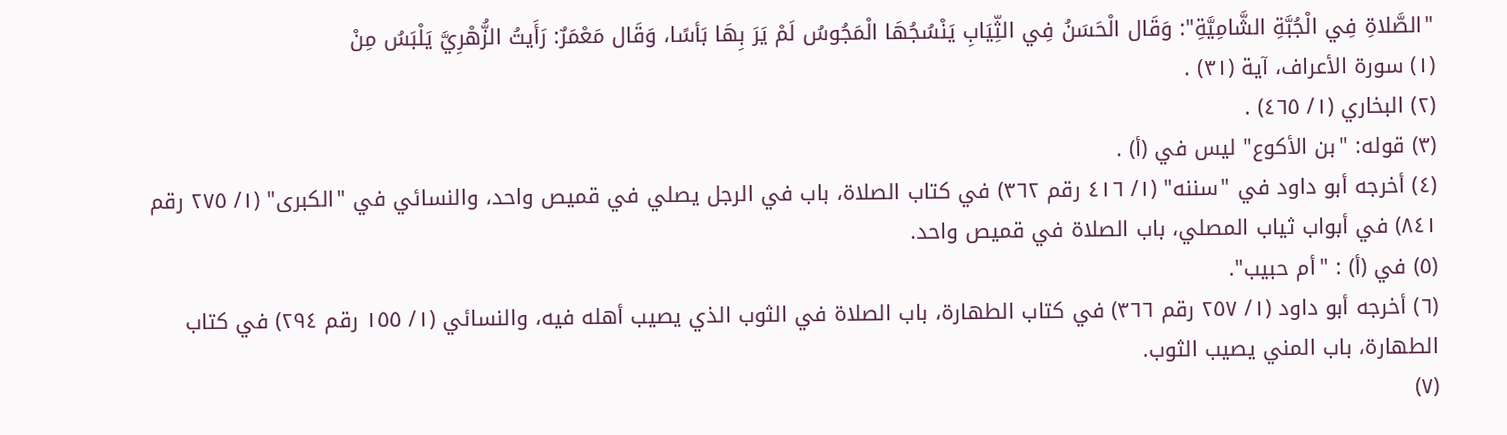"الصَّلاةِ فِي الْجُبَّةِ الشَّامِيَّةِ": وَقَال الْحَسَنُ فِي الثِّيَابِ يَنْسُجُهَا الْمَجُوسُ لَمْ يَرَ بِهَا بَأسًا، وَقَال مَعْمَرٌ: رَأَيتُ الزُّهْرِيَّ يَلْبَسُ مِنْ
(١) سورة الأعراف، آية (٣١) .
(٢) البخاري (١/ ٤٦٥) .
(٣) قوله: "بن الأكوع" ليس في (أ) .
(٤) أخرجه أبو داود في "سننه" (١/ ٤١٦ رقم ٣٦٢) في كتاب الصلاة، باب في الرجل يصلي في قميص واحد، والنسائي في "الكبرى" (١/ ٢٧٥ رقم ٨٤١) في أبواب ثياب المصلي، باب الصلاة في قميص واحد.
(٥) في (أ) : "أم حبيب".
(٦) أخرجه أبو داود (١/ ٢٥٧ رقم ٣٦٦) في كتاب الطهارة، باب الصلاة في الثوب الذي يصيب أهله فيه، والنسائي (١/ ١٥٥ رقم ٢٩٤) في كتاب الطهارة، باب المني يصيب الثوب.
(٧)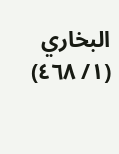البخاري (١/ ٤٦٨)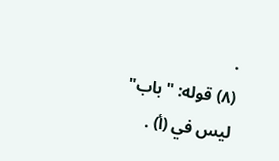.
(٨) قوله: "باب" ليس في (أ) .